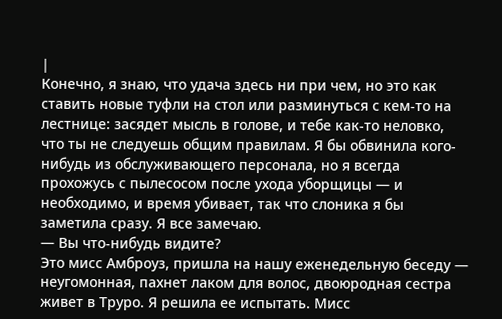|
Конечно, я знаю, что удача здесь ни при чем, но это как ставить новые туфли на стол или разминуться с кем-то на лестнице: засядет мысль в голове, и тебе как-то неловко, что ты не следуешь общим правилам. Я бы обвинила кого-нибудь из обслуживающего персонала, но я всегда прохожусь с пылесосом после ухода уборщицы — и необходимо, и время убивает, так что слоника я бы заметила сразу. Я все замечаю.
— Вы что-нибудь видите?
Это мисс Амброуз, пришла на нашу еженедельную беседу — неугомонная, пахнет лаком для волос, двоюродная сестра живет в Труро. Я решила ее испытать. Мисс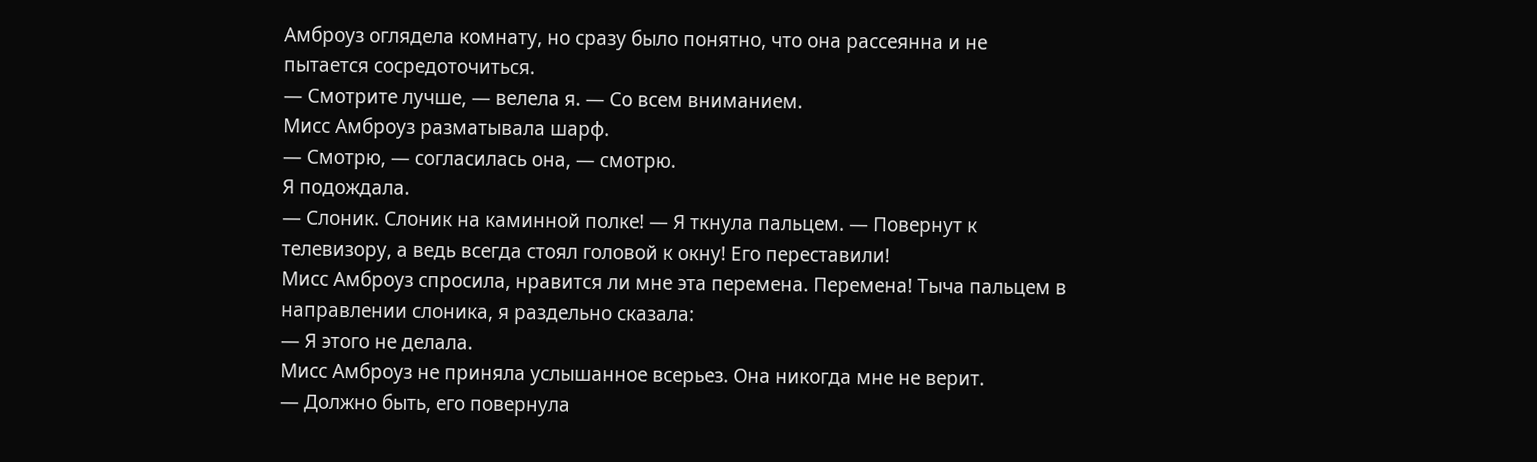Амброуз оглядела комнату, но сразу было понятно, что она рассеянна и не пытается сосредоточиться.
— Смотрите лучше, — велела я. — Со всем вниманием.
Мисс Амброуз разматывала шарф.
— Смотрю, — согласилась она, — смотрю.
Я подождала.
— Слоник. Слоник на каминной полке! — Я ткнула пальцем. — Повернут к телевизору, а ведь всегда стоял головой к окну! Его переставили!
Мисс Амброуз спросила, нравится ли мне эта перемена. Перемена! Тыча пальцем в направлении слоника, я раздельно сказала:
— Я этого не делала.
Мисс Амброуз не приняла услышанное всерьез. Она никогда мне не верит.
— Должно быть, его повернула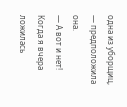одна из уборщиц, — предположила она.
— А вот и нет! Когда я вчера ложилась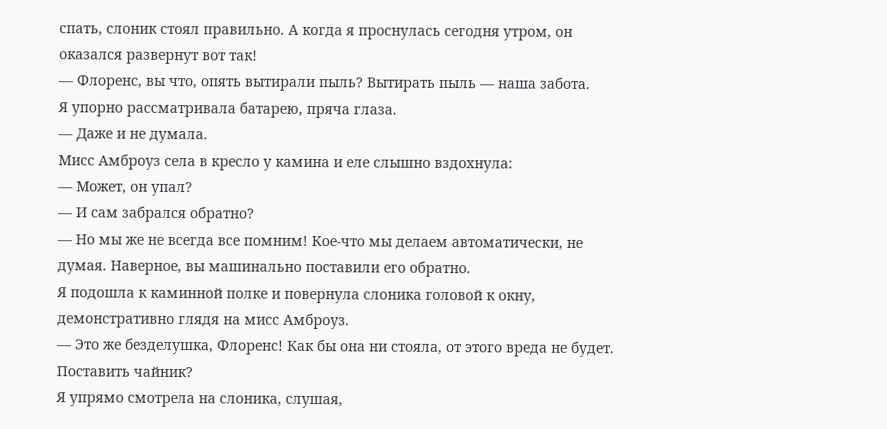спать, слоник стоял правильно. А когда я проснулась сегодня утром, он оказался развернут вот так!
— Флоренс, вы что, опять вытирали пыль? Вытирать пыль — наша забота.
Я упорно рассматривала батарею, пряча глаза.
— Даже и не думала.
Мисс Амброуз села в кресло у камина и еле слышно вздохнула:
— Может, он упал?
— И сам забрался обратно?
— Но мы же не всегда все помним! Кое-что мы делаем автоматически, не думая. Наверное, вы машинально поставили его обратно.
Я подошла к каминной полке и повернула слоника головой к окну, демонстративно глядя на мисс Амброуз.
— Это же безделушка, Флоренс! Как бы она ни стояла, от этого вреда не будет. Поставить чайник?
Я упрямо смотрела на слоника, слушая,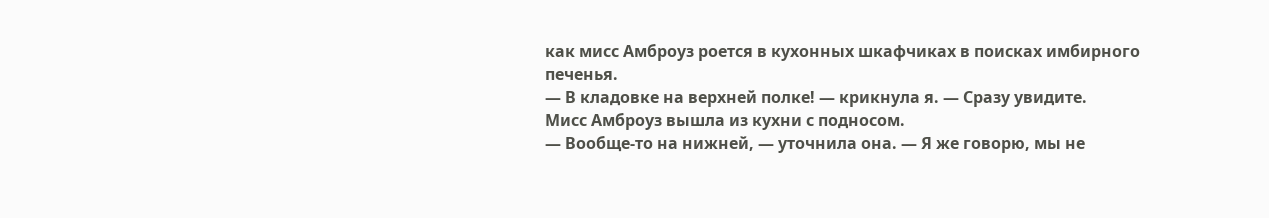как мисс Амброуз роется в кухонных шкафчиках в поисках имбирного печенья.
— В кладовке на верхней полке! — крикнула я. — Сразу увидите.
Мисс Амброуз вышла из кухни с подносом.
— Вообще-то на нижней, — уточнила она. — Я же говорю, мы не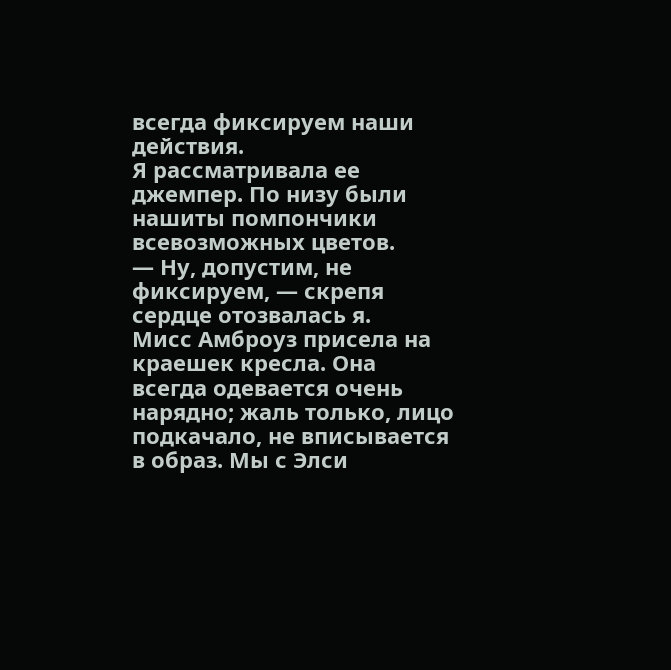всегда фиксируем наши действия.
Я рассматривала ее джемпер. По низу были нашиты помпончики всевозможных цветов.
— Ну, допустим, не фиксируем, — скрепя сердце отозвалась я.
Мисс Амброуз присела на краешек кресла. Она всегда одевается очень нарядно; жаль только, лицо подкачало, не вписывается в образ. Мы с Элси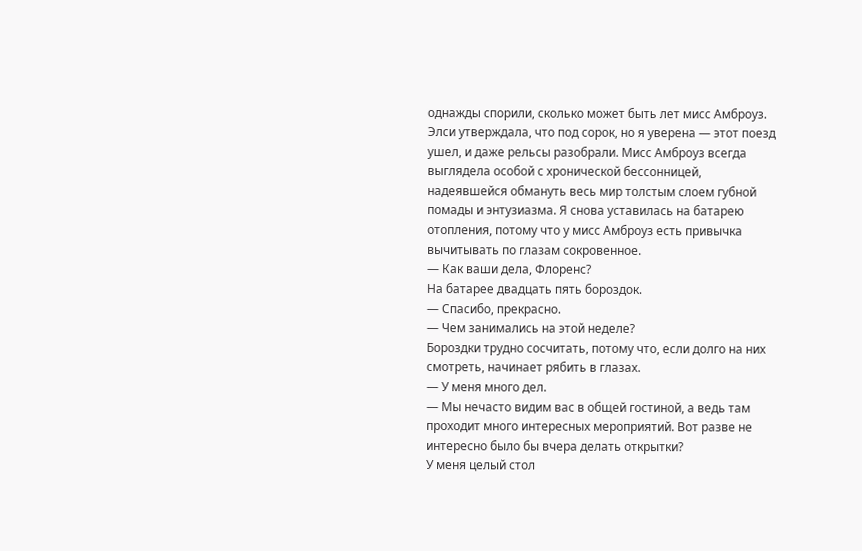однажды спорили, сколько может быть лет мисс Амброуз. Элси утверждала, что под сорок, но я уверена — этот поезд ушел, и даже рельсы разобрали. Мисс Амброуз всегда выглядела особой с хронической бессонницей, надеявшейся обмануть весь мир толстым слоем губной помады и энтузиазма. Я снова уставилась на батарею отопления, потому что у мисс Амброуз есть привычка вычитывать по глазам сокровенное.
— Как ваши дела, Флоренс?
На батарее двадцать пять бороздок.
— Спасибо, прекрасно.
— Чем занимались на этой неделе?
Бороздки трудно сосчитать, потому что, если долго на них смотреть, начинает рябить в глазах.
— У меня много дел.
— Мы нечасто видим вас в общей гостиной, а ведь там проходит много интересных мероприятий. Вот разве не интересно было бы вчера делать открытки?
У меня целый стол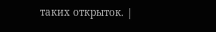таких открыток. |